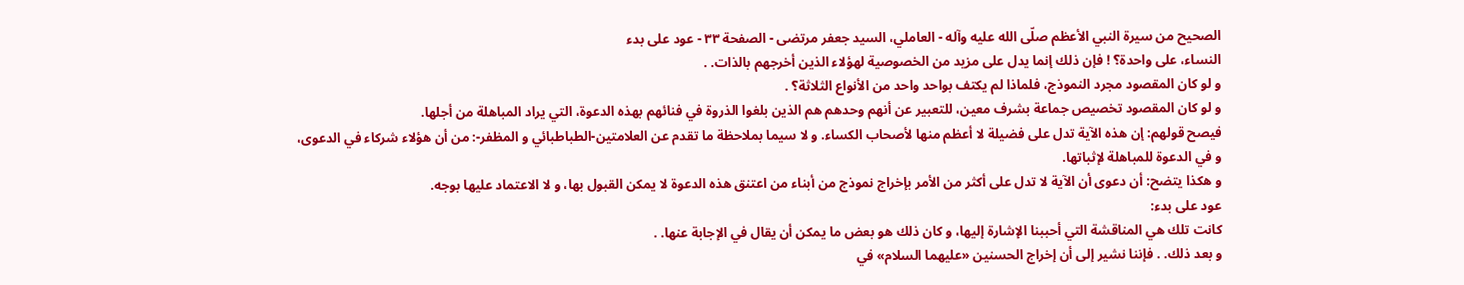الصحيح من سيرة النبي الأعظم صلّى الله عليه وآله - العاملي، السيد جعفر مرتضى - الصفحة ٣٣ - عود على بدء
النساء، على واحدة؟ ! فإن ذلك إنما يدل على مزيد من الخصوصية لهؤلاء الذين أخرجهم بالذات. .
و لو كان المقصود مجرد النموذج، فلماذا لم يكتف بواحد واحد من الأنواع الثلاثة؟ .
و لو كان المقصود تخصيص جماعة بشرف معين، للتعبير عن أنهم وحدهم هم الذين بلغوا الذروة في فنائهم بهذه الدعوة، التي يراد المباهلة من أجلها.
فيصح قولهم: إن هذه الآية تدل على فضيلة لا أعظم منها لأصحاب الكساء. و لا سيما بملاحظة ما تقدم عن العلامتين-الطباطبائي و المظفر-: من أن هؤلاء شركاء في الدعوى، و في الدعوة للمباهلة لإثباتها.
و هكذا يتضح: أن دعوى أن الآية لا تدل على أكثر من الأمر بإخراج نموذج من أبناء من اعتنق هذه الدعوة لا يمكن القبول بها، و لا الاعتماد عليها بوجه.
عود على بدء:
كانت تلك هي المناقشة التي أحببنا الإشارة إليها، و كان ذلك هو بعض ما يمكن أن يقال في الإجابة عنها. .
و بعد ذلك. . فإننا نشير إلى أن إخراج الحسنين «عليهما السلام» في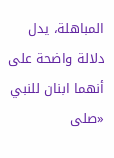المباهلة، يدل دلالة واضحة على أنهما ابنان للنبي «صلى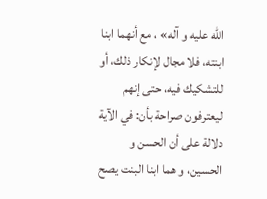اللّه عليه و آله» ، مع أنهما ابنا ابنته، فلا مجال لإنكار ذلك، أو للتشكيك فيه، حتى إنهم ليعترفون صراحة بأن: في الآية دلالة على أن الحسن و الحسين، و هما ابنا البنت يصح